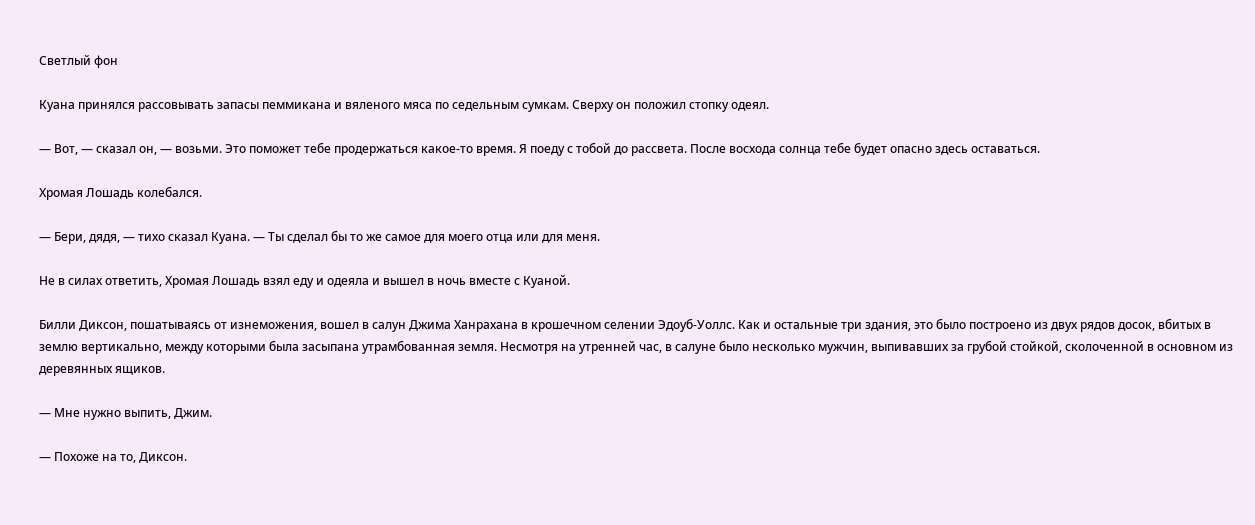Светлый фон

Куана принялся рассовывать запасы пеммикана и вяленого мяса по седельным сумкам. Сверху он положил стопку одеял.

— Вот, — сказал он, — возьми. Это поможет тебе продержаться какое-то время. Я поеду с тобой до рассвета. После восхода солнца тебе будет опасно здесь оставаться.

Хромая Лошадь колебался.

— Бери, дядя, — тихо сказал Куана. — Ты сделал бы то же самое для моего отца или для меня.

Не в силах ответить, Хромая Лошадь взял еду и одеяла и вышел в ночь вместе с Куаной.

Билли Диксон, пошатываясь от изнеможения, вошел в салун Джима Ханрахана в крошечном селении Эдоуб-Уоллс. Как и остальные три здания, это было построено из двух рядов досок, вбитых в землю вертикально, между которыми была засыпана утрамбованная земля. Несмотря на утренней час, в салуне было несколько мужчин, выпивавших за грубой стойкой, сколоченной в основном из деревянных ящиков.

— Мне нужно выпить, Джим.

— Похоже на то, Диксон.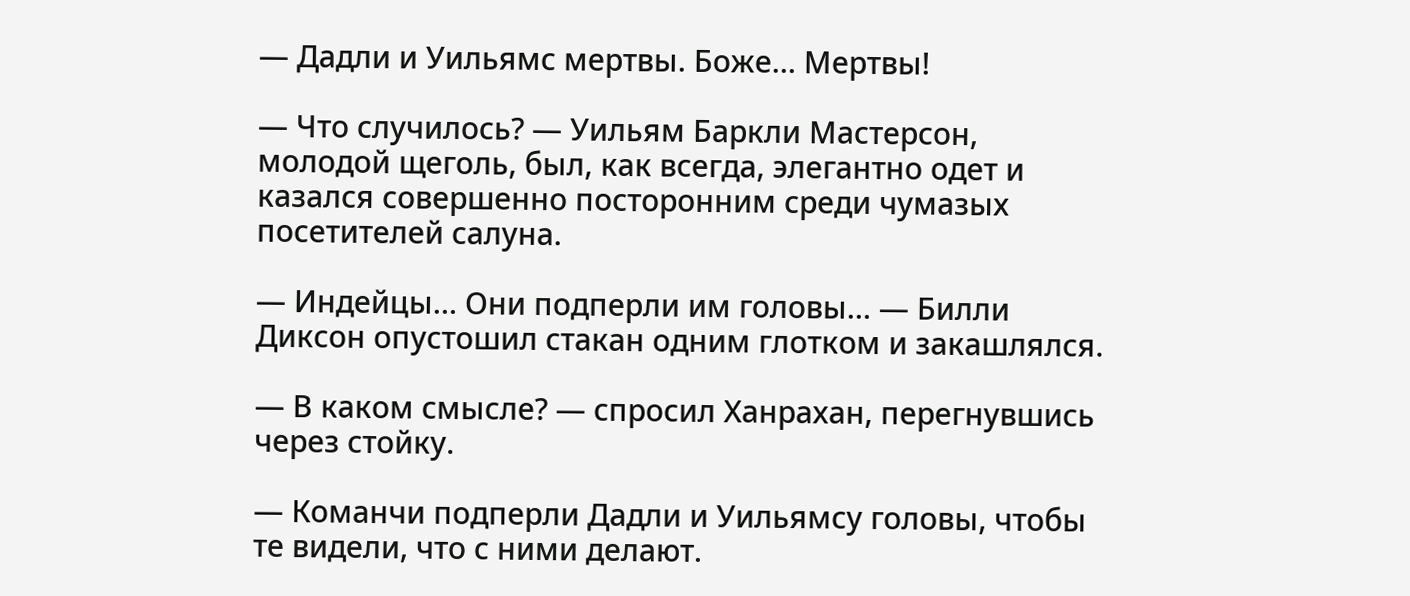— Дадли и Уильямс мертвы. Боже… Мертвы!

— Что случилось? — Уильям Баркли Мастерсон, молодой щеголь, был, как всегда, элегантно одет и казался совершенно посторонним среди чумазых посетителей салуна.

— Индейцы… Они подперли им головы… — Билли Диксон опустошил стакан одним глотком и закашлялся.

— В каком смысле? — спросил Ханрахан, перегнувшись через стойку.

— Команчи подперли Дадли и Уильямсу головы, чтобы те видели, что с ними делают.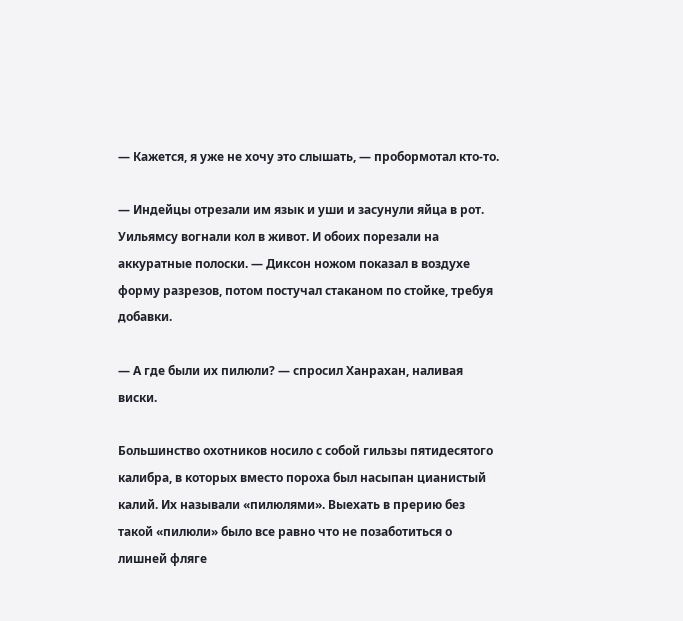— Кажется, я уже не хочу это слышать, — пробормотал кто-то.

— Индейцы отрезали им язык и уши и засунули яйца в рот. Уильямсу вогнали кол в живот. И обоих порезали на аккуратные полоски. — Диксон ножом показал в воздухе форму разрезов, потом постучал стаканом по стойке, требуя добавки.

— А где были их пилюли? — спросил Ханрахан, наливая виски.

Большинство охотников носило с собой гильзы пятидесятого калибра, в которых вместо пороха был насыпан цианистый калий. Их называли «пилюлями». Выехать в прерию без такой «пилюли» было все равно что не позаботиться о лишней фляге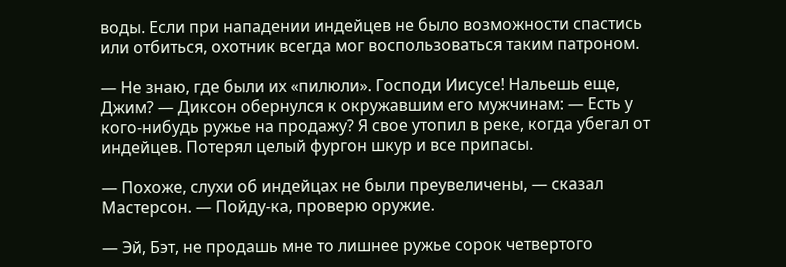воды. Если при нападении индейцев не было возможности спастись или отбиться, охотник всегда мог воспользоваться таким патроном.

— Не знаю, где были их «пилюли». Господи Иисусе! Нальешь еще, Джим? — Диксон обернулся к окружавшим его мужчинам: — Есть у кого-нибудь ружье на продажу? Я свое утопил в реке, когда убегал от индейцев. Потерял целый фургон шкур и все припасы.

— Похоже, слухи об индейцах не были преувеличены, — сказал Мастерсон. — Пойду-ка, проверю оружие.

— Эй, Бэт, не продашь мне то лишнее ружье сорок четвертого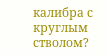калибра с круглым стволом?